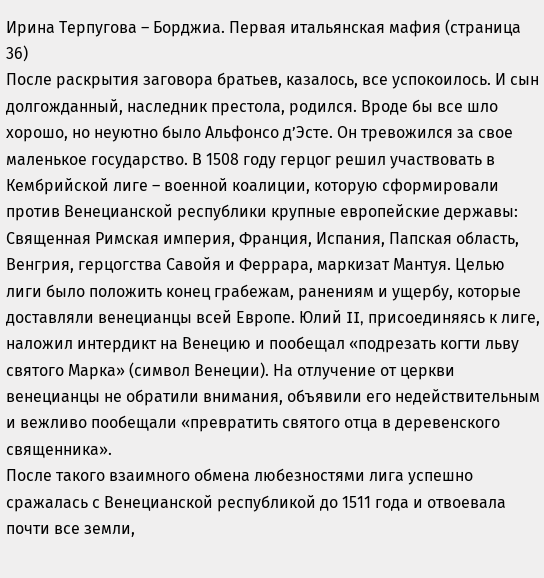Ирина Терпугова – Борджиа. Первая итальянская мафия (страница 36)
После раскрытия заговора братьев, казалось, все успокоилось. И сын долгожданный, наследник престола, родился. Вроде бы все шло хорошо, но неуютно было Альфонсо д’Эсте. Он тревожился за свое маленькое государство. В 1508 году герцог решил участвовать в Кембрийской лиге – военной коалиции, которую сформировали против Венецианской республики крупные европейские державы: Священная Римская империя, Франция, Испания, Папская область, Венгрия, герцогства Савойя и Феррара, маркизат Мантуя. Целью лиги было положить конец грабежам, ранениям и ущербу, которые доставляли венецианцы всей Европе. Юлий II, присоединяясь к лиге, наложил интердикт на Венецию и пообещал «подрезать когти льву святого Марка» (символ Венеции). На отлучение от церкви венецианцы не обратили внимания, объявили его недействительным и вежливо пообещали «превратить святого отца в деревенского священника».
После такого взаимного обмена любезностями лига успешно сражалась с Венецианской республикой до 1511 года и отвоевала почти все земли,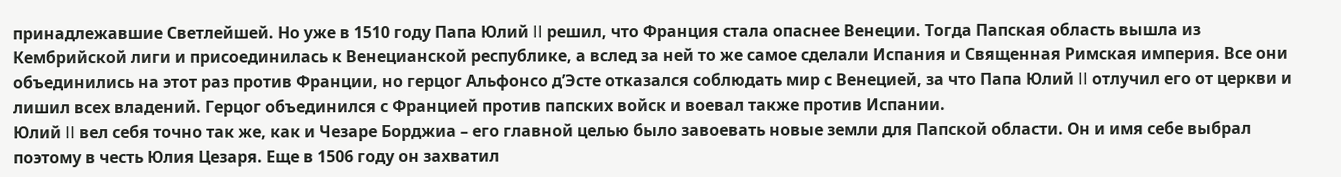принадлежавшие Светлейшей. Но уже в 1510 году Папа Юлий II решил, что Франция стала опаснее Венеции. Тогда Папская область вышла из Кембрийской лиги и присоединилась к Венецианской республике, а вслед за ней то же самое сделали Испания и Священная Римская империя. Все они объединились на этот раз против Франции, но герцог Альфонсо д’Эсте отказался соблюдать мир с Венецией, за что Папа Юлий II отлучил его от церкви и лишил всех владений. Герцог объединился с Францией против папских войск и воевал также против Испании.
Юлий II вел себя точно так же, как и Чезаре Борджиа – его главной целью было завоевать новые земли для Папской области. Он и имя себе выбрал поэтому в честь Юлия Цезаря. Еще в 1506 году он захватил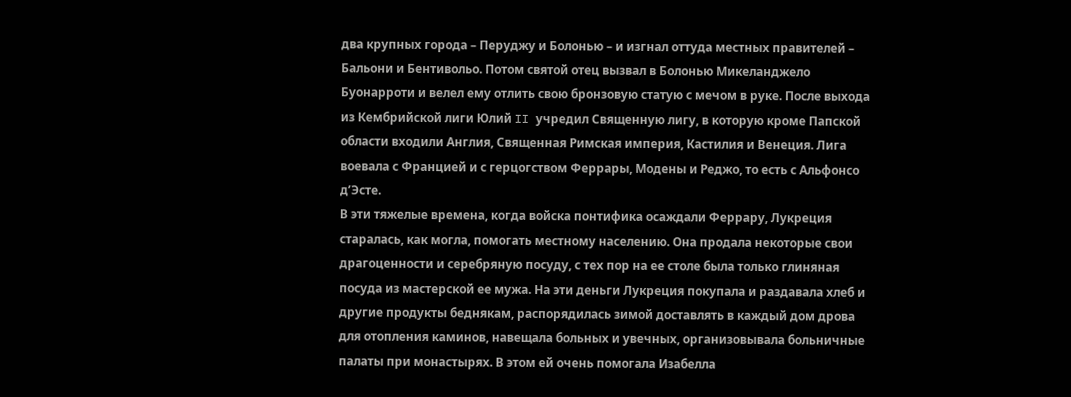два крупных города – Перуджу и Болонью – и изгнал оттуда местных правителей – Бальони и Бентивольо. Потом святой отец вызвал в Болонью Микеланджело Буонарроти и велел ему отлить свою бронзовую статую с мечом в руке. После выхода из Кембрийской лиги Юлий II учредил Священную лигу, в которую кроме Папской области входили Англия, Священная Римская империя, Кастилия и Венеция. Лига воевала с Францией и с герцогством Феррары, Модены и Реджо, то есть с Альфонсо д’Эсте.
В эти тяжелые времена, когда войска понтифика осаждали Феррару, Лукреция старалась, как могла, помогать местному населению. Она продала некоторые свои драгоценности и серебряную посуду, с тех пор на ее столе была только глиняная посуда из мастерской ее мужа. На эти деньги Лукреция покупала и раздавала хлеб и другие продукты беднякам, распорядилась зимой доставлять в каждый дом дрова для отопления каминов, навещала больных и увечных, организовывала больничные палаты при монастырях. В этом ей очень помогала Изабелла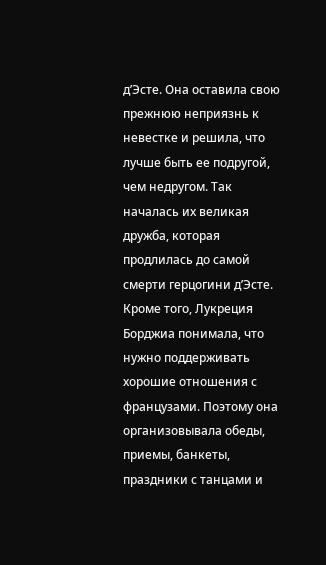д’Эсте. Она оставила свою прежнюю неприязнь к невестке и решила, что лучше быть ее подругой, чем недругом. Так началась их великая дружба, которая продлилась до самой смерти герцогини д’Эсте.
Кроме того, Лукреция Борджиа понимала, что нужно поддерживать хорошие отношения с французами. Поэтому она организовывала обеды, приемы, банкеты, праздники с танцами и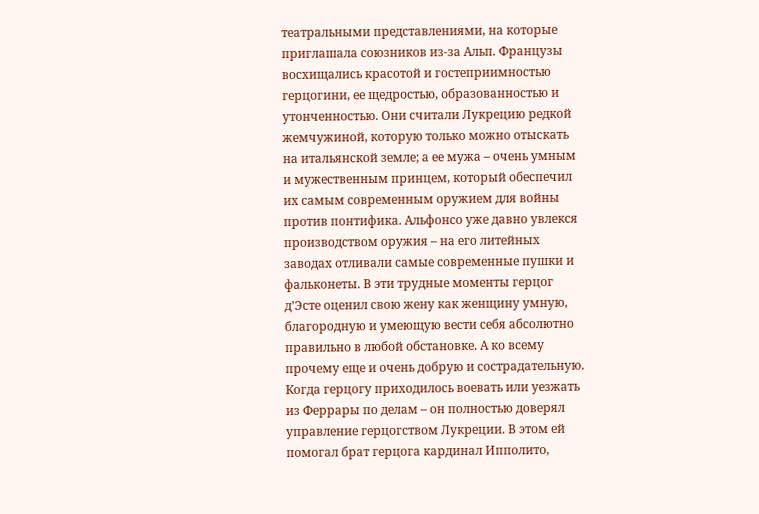театральными представлениями, на которые приглашала союзников из-за Альп. Французы восхищались красотой и гостеприимностью герцогини, ее щедростью, образованностью и утонченностью. Они считали Лукрецию редкой жемчужиной, которую только можно отыскать на итальянской земле; а ее мужа – очень умным и мужественным принцем, который обеспечил их самым современным оружием для войны против понтифика. Альфонсо уже давно увлекся производством оружия – на его литейных заводах отливали самые современные пушки и фальконеты. В эти трудные моменты герцог д’Эсте оценил свою жену как женщину умную, благородную и умеющую вести себя абсолютно правильно в любой обстановке. А ко всему прочему еще и очень добрую и сострадательную.
Когда герцогу приходилось воевать или уезжать из Феррары по делам – он полностью доверял управление герцогством Лукреции. В этом ей помогал брат герцога кардинал Ипполито,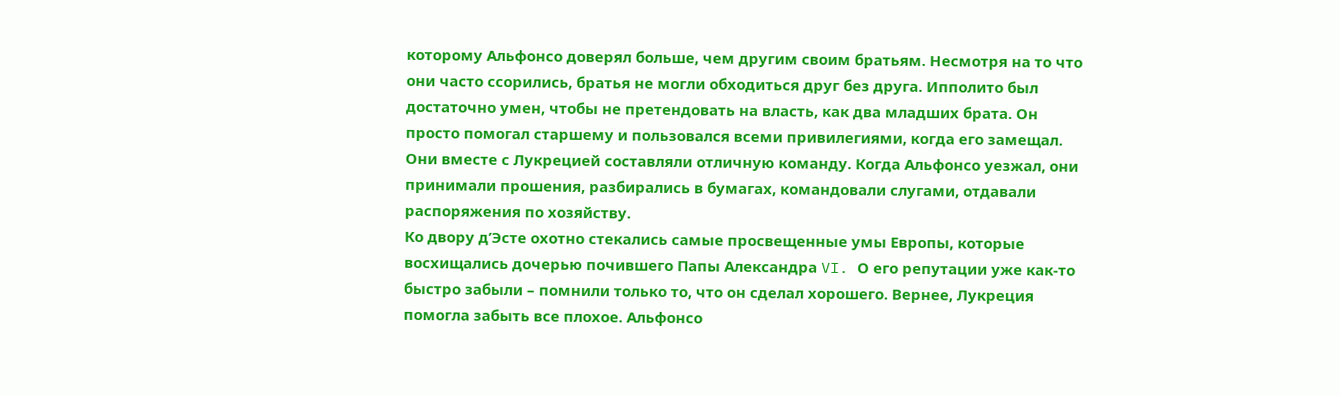которому Альфонсо доверял больше, чем другим своим братьям. Несмотря на то что они часто ссорились, братья не могли обходиться друг без друга. Ипполито был достаточно умен, чтобы не претендовать на власть, как два младших брата. Он просто помогал старшему и пользовался всеми привилегиями, когда его замещал. Они вместе с Лукрецией составляли отличную команду. Когда Альфонсо уезжал, они принимали прошения, разбирались в бумагах, командовали слугами, отдавали распоряжения по хозяйству.
Ко двору д’Эсте охотно стекались самые просвещенные умы Европы, которые восхищались дочерью почившего Папы Александра VI. О его репутации уже как-то быстро забыли – помнили только то, что он сделал хорошего. Вернее, Лукреция помогла забыть все плохое. Альфонсо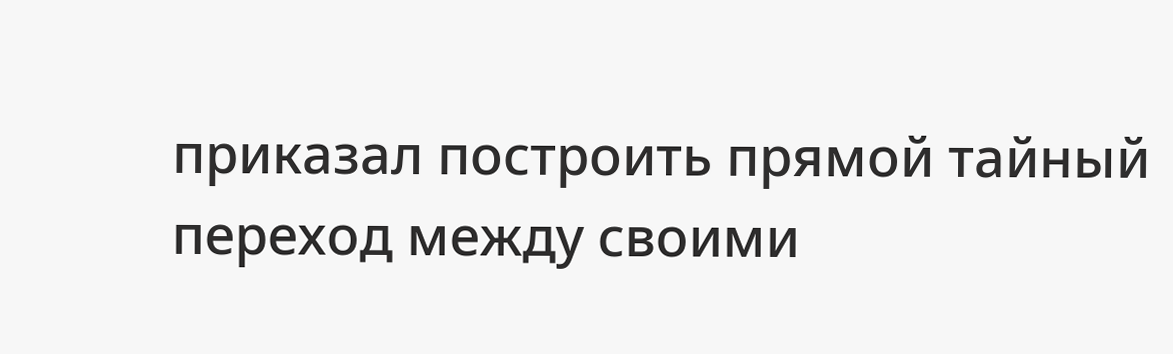приказал построить прямой тайный переход между своими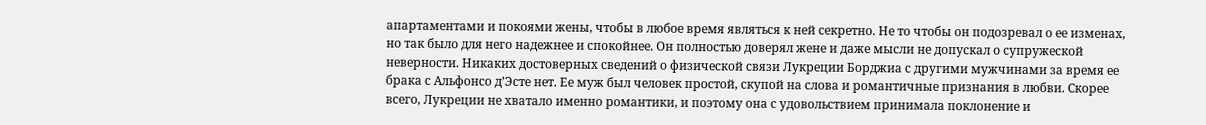апартаментами и покоями жены, чтобы в любое время являться к ней секретно. Не то чтобы он подозревал о ее изменах, но так было для него надежнее и спокойнее. Он полностью доверял жене и даже мысли не допускал о супружеской неверности. Никаких достоверных сведений о физической связи Лукреции Борджиа с другими мужчинами за время ее брака с Альфонсо д’Эсте нет. Ее муж был человек простой, скупой на слова и романтичные признания в любви. Скорее всего, Лукреции не хватало именно романтики, и поэтому она с удовольствием принимала поклонение и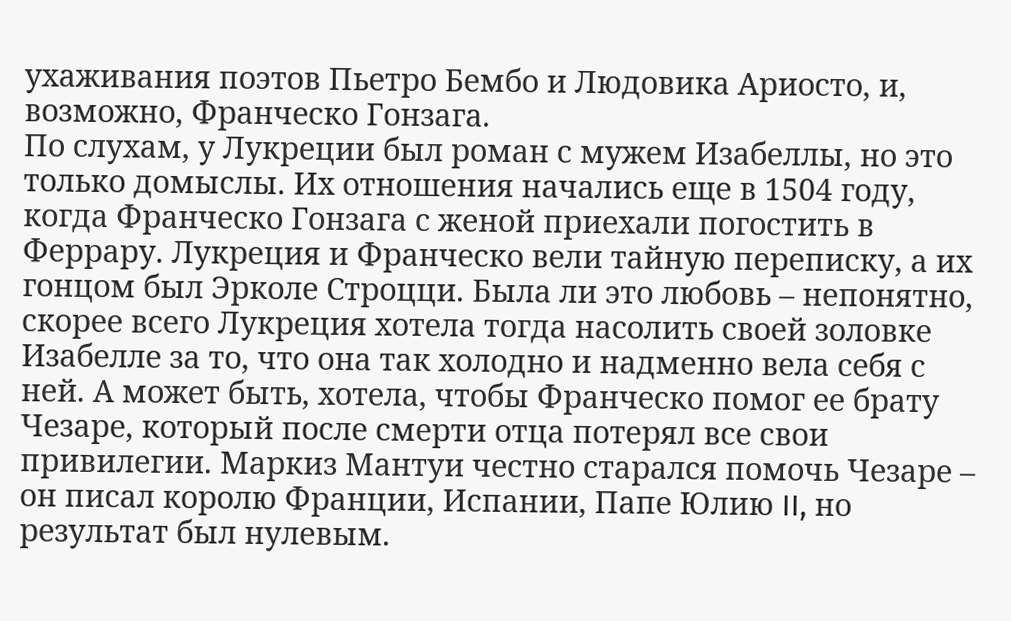ухаживания поэтов Пьетро Бембо и Людовика Ариосто, и, возможно, Франческо Гонзага.
По слухам, у Лукреции был роман с мужем Изабеллы, но это только домыслы. Их отношения начались еще в 1504 году, когда Франческо Гонзага с женой приехали погостить в Феррару. Лукреция и Франческо вели тайную переписку, а их гонцом был Эрколе Строцци. Была ли это любовь – непонятно, скорее всего Лукреция хотела тогда насолить своей золовке Изабелле за то, что она так холодно и надменно вела себя с ней. А может быть, хотела, чтобы Франческо помог ее брату Чезаре, который после смерти отца потерял все свои привилегии. Маркиз Мантуи честно старался помочь Чезаре – он писал королю Франции, Испании, Папе Юлию II, но результат был нулевым.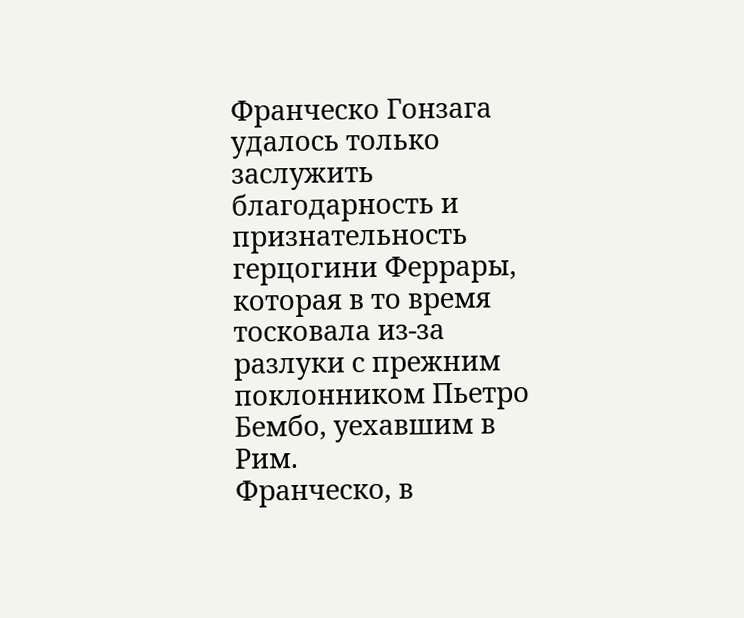Франческо Гонзага удалось только заслужить благодарность и признательность герцогини Феррары, которая в то время тосковала из-за разлуки с прежним поклонником Пьетро Бембо, уехавшим в Рим.
Франческо, в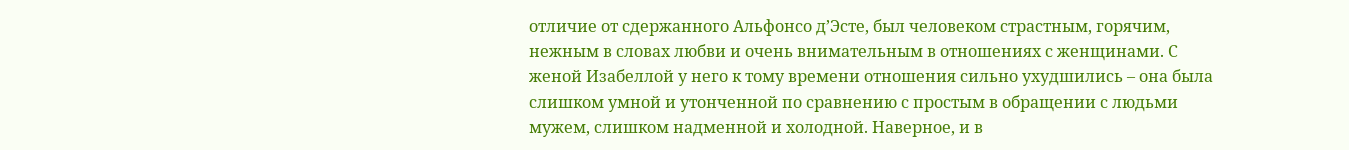отличие от сдержанного Альфонсо д’Эсте, был человеком страстным, горячим, нежным в словах любви и очень внимательным в отношениях с женщинами. С женой Изабеллой у него к тому времени отношения сильно ухудшились – она была слишком умной и утонченной по сравнению с простым в обращении с людьми мужем, слишком надменной и холодной. Наверное, и в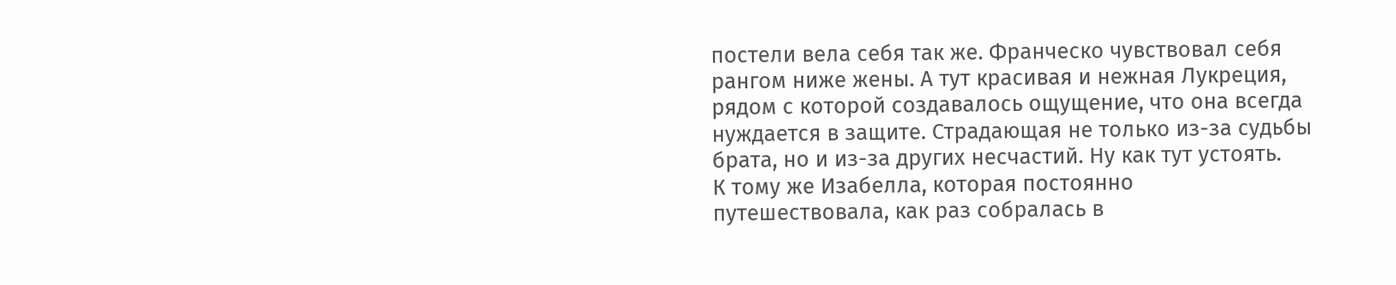постели вела себя так же. Франческо чувствовал себя рангом ниже жены. А тут красивая и нежная Лукреция, рядом с которой создавалось ощущение, что она всегда нуждается в защите. Страдающая не только из-за судьбы брата, но и из-за других несчастий. Ну как тут устоять.
К тому же Изабелла, которая постоянно путешествовала, как раз собралась в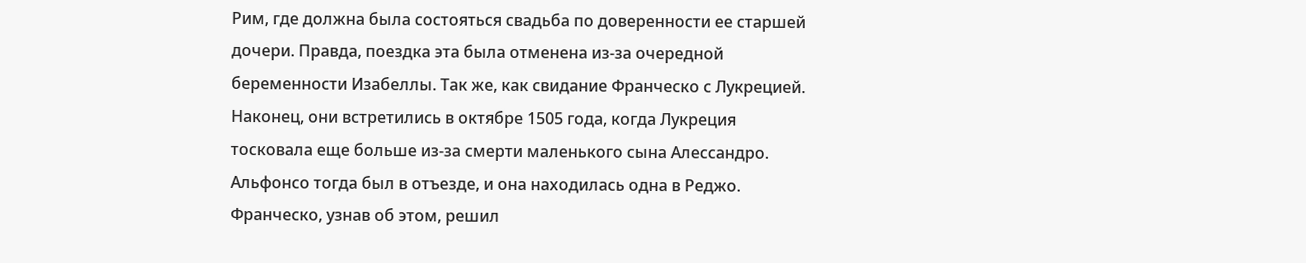Рим, где должна была состояться свадьба по доверенности ее старшей дочери. Правда, поездка эта была отменена из-за очередной беременности Изабеллы. Так же, как свидание Франческо с Лукрецией.
Наконец, они встретились в октябре 1505 года, когда Лукреция тосковала еще больше из-за смерти маленького сына Алессандро. Альфонсо тогда был в отъезде, и она находилась одна в Реджо. Франческо, узнав об этом, решил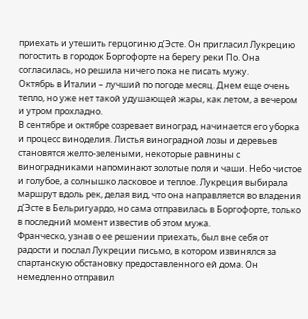приехать и утешить герцогиню д’Эсте. Он пригласил Лукрецию погостить в городок Боргофорте на берегу реки По. Она согласилась, но решила ничего пока не писать мужу.
Октябрь в Италии – лучший по погоде месяц. Днем еще очень тепло, но уже нет такой удушающей жары, как летом, а вечером и утром прохладно.
В сентябре и октябре созревает виноград, начинается его уборка и процесс виноделия. Листья виноградной лозы и деревьев становятся желто-зелеными, некоторые равнины с виноградниками напоминают золотые поля и чаши. Небо чистое и голубое, а солнышко ласковое и теплое. Лукреция выбирала маршрут вдоль рек, делая вид, что она направляется во владения д’Эсте в Бельригуардо, но сама отправилась в Боргофорте, только в последний момент известив об этом мужа.
Франческо, узнав о ее решении приехать, был вне себя от радости и послал Лукреции письмо, в котором извинялся за спартанскую обстановку предоставленного ей дома. Он немедленно отправил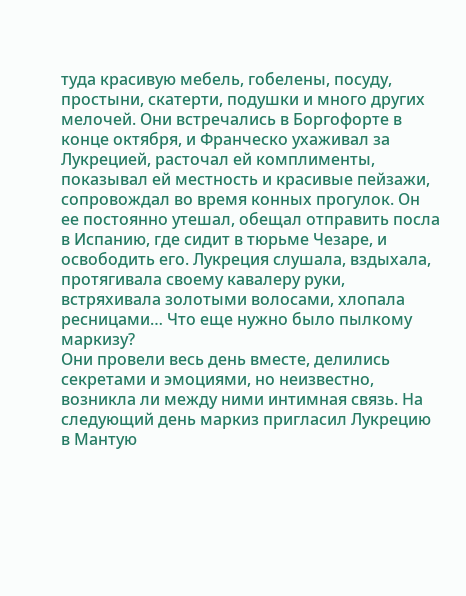туда красивую мебель, гобелены, посуду, простыни, скатерти, подушки и много других мелочей. Они встречались в Боргофорте в конце октября, и Франческо ухаживал за Лукрецией, расточал ей комплименты, показывал ей местность и красивые пейзажи, сопровождал во время конных прогулок. Он ее постоянно утешал, обещал отправить посла в Испанию, где сидит в тюрьме Чезаре, и освободить его. Лукреция слушала, вздыхала, протягивала своему кавалеру руки, встряхивала золотыми волосами, хлопала ресницами… Что еще нужно было пылкому маркизу?
Они провели весь день вместе, делились секретами и эмоциями, но неизвестно, возникла ли между ними интимная связь. На следующий день маркиз пригласил Лукрецию в Мантую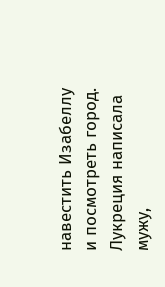навестить Изабеллу и посмотреть город. Лукреция написала мужу,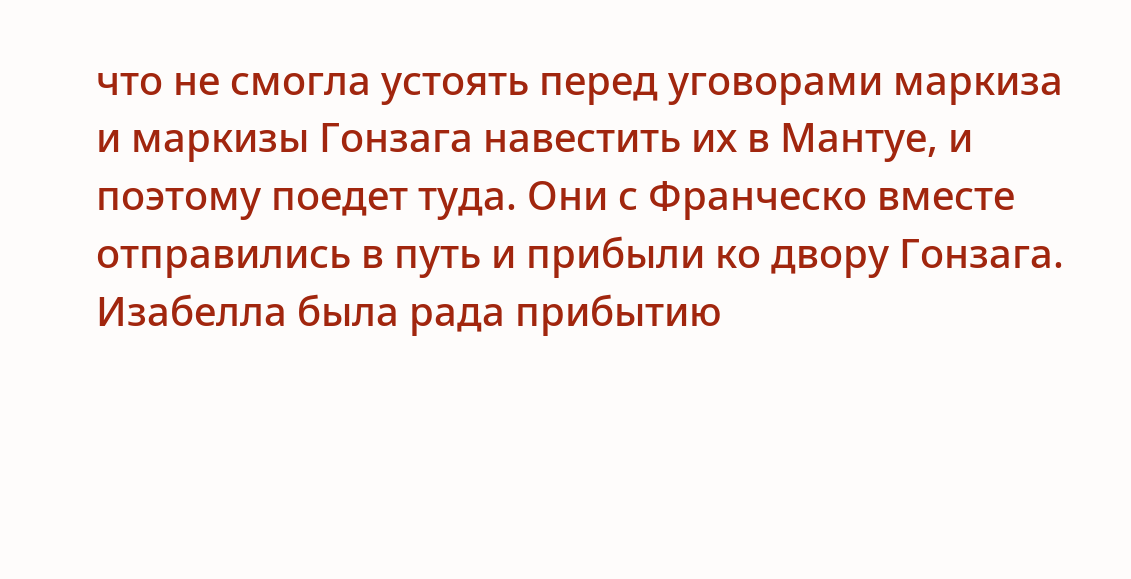что не смогла устоять перед уговорами маркиза и маркизы Гонзага навестить их в Мантуе, и поэтому поедет туда. Они с Франческо вместе отправились в путь и прибыли ко двору Гонзага. Изабелла была рада прибытию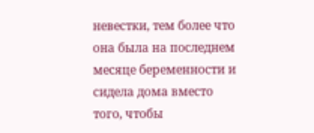невестки, тем более что она была на последнем месяце беременности и сидела дома вместо того, чтобы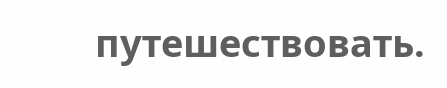путешествовать.